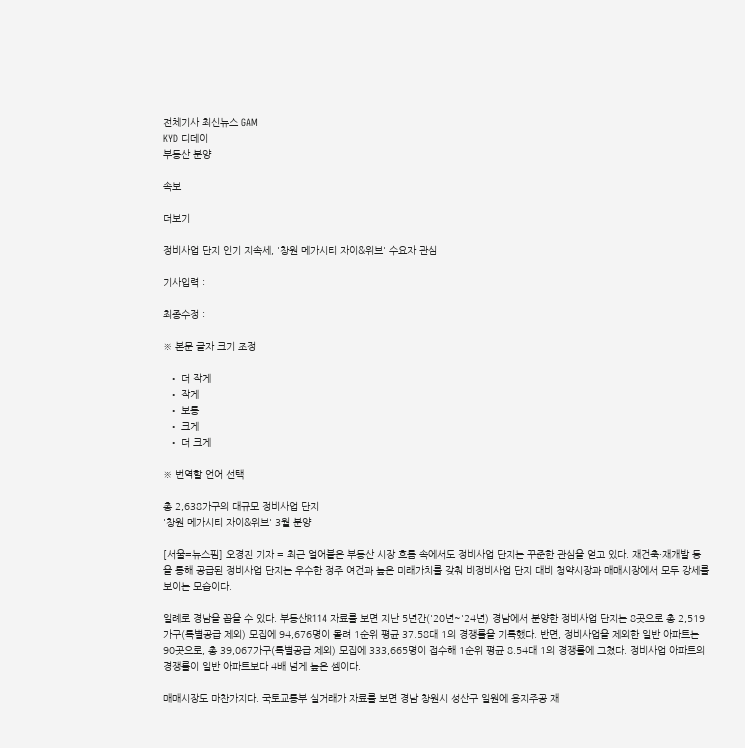전체기사 최신뉴스 GAM
KYD 디데이
부동산 분양

속보

더보기

정비사업 단지 인기 지속세, '창원 메가시티 자이&위브' 수요자 관심

기사입력 :

최종수정 :

※ 본문 글자 크기 조정

  • 더 작게
  • 작게
  • 보통
  • 크게
  • 더 크게

※ 번역할 언어 선택

총 2,638가구의 대규모 정비사업 단지
'창원 메가시티 자이&위브' 3월 분양

[서울=뉴스핌] 오경진 기자 = 최근 얼어붙은 부동산 시장 흐름 속에서도 정비사업 단지는 꾸준한 관심을 얻고 있다. 재건축·재개발 등을 통해 공급된 정비사업 단지는 우수한 정주 여건과 높은 미래가치를 갖춰 비정비사업 단지 대비 청약시장과 매매시장에서 모두 강세를 보이는 모습이다.

일례로 경남을 꼽을 수 있다. 부동산R114 자료를 보면 지난 5년간('20년~'24년) 경남에서 분양한 정비사업 단지는 8곳으로 총 2,519가구(특별공급 제외) 모집에 94,676명이 몰려 1순위 평균 37.58대 1의 경쟁률을 기록했다. 반면, 정비사업을 제외한 일반 아파트는 90곳으로, 총 39,067가구(특별공급 제외) 모집에 333,665명이 접수해 1순위 평균 8.54대 1의 경쟁률에 그쳤다. 정비사업 아파트의 경쟁률이 일반 아파트보다 4배 넘게 높은 셈이다.

매매시장도 마찬가지다. 국토교통부 실거래가 자료를 보면 경남 창원시 성산구 일원에 용지주공 재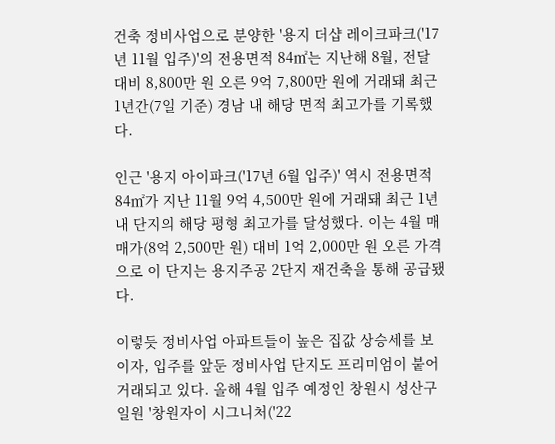건축 정비사업으로 분양한 '용지 더샵 레이크파크('17년 11월 입주)'의 전용면적 84㎡는 지난해 8월, 전달 대비 8,800만 원 오른 9억 7,800만 원에 거래돼 최근 1년간(7일 기준) 경남 내 해당 면적 최고가를 기록했다.

인근 '용지 아이파크('17년 6월 입주)' 역시 전용면적 84㎡가 지난 11월 9억 4,500만 원에 거래돼 최근 1년 내 단지의 해당 평형 최고가를 달성했다. 이는 4월 매매가(8억 2,500만 원) 대비 1억 2,000만 원 오른 가격으로 이 단지는 용지주공 2단지 재건축을 통해 공급됐다.

이렇듯 정비사업 아파트들이 높은 집값 상승세를 보이자, 입주를 앞둔 정비사업 단지도 프리미엄이 붙어 거래되고 있다. 올해 4월 입주 예정인 창원시 성산구 일원 '창원자이 시그니처('22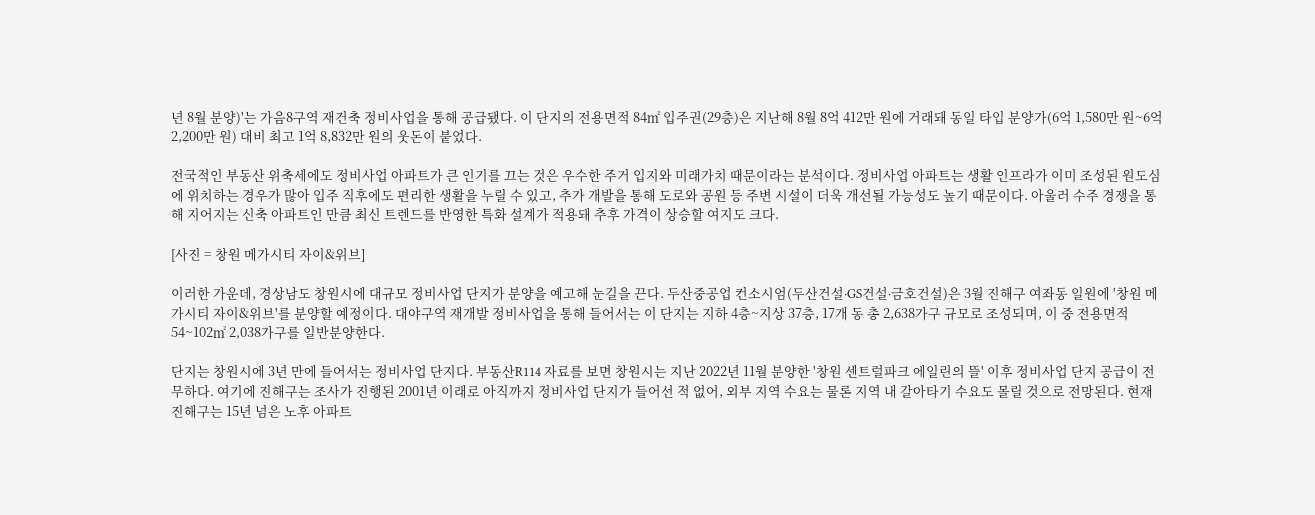년 8월 분양)'는 가음8구역 재건축 정비사업을 통해 공급됐다. 이 단지의 전용면적 84㎡ 입주권(29층)은 지난해 8월 8억 412만 원에 거래돼 동일 타입 분양가(6억 1,580만 원~6억 2,200만 원) 대비 최고 1억 8,832만 원의 웃돈이 붙었다.

전국적인 부동산 위축세에도 정비사업 아파트가 큰 인기를 끄는 것은 우수한 주거 입지와 미래가치 때문이라는 분석이다. 정비사업 아파트는 생활 인프라가 이미 조성된 원도심에 위치하는 경우가 많아 입주 직후에도 편리한 생활을 누릴 수 있고, 추가 개발을 통해 도로와 공원 등 주변 시설이 더욱 개선될 가능성도 높기 때문이다. 아울러 수주 경쟁을 통해 지어지는 신축 아파트인 만큼 최신 트렌드를 반영한 특화 설계가 적용돼 추후 가격이 상승할 여지도 크다.

[사진 = 창원 메가시티 자이&위브]

이러한 가운데, 경상남도 창원시에 대규모 정비사업 단지가 분양을 예고해 눈길을 끈다. 두산중공업 컨소시엄(두산건설∙GS건설∙금호건설)은 3월 진해구 여좌동 일원에 '창원 메가시티 자이&위브'를 분양할 예정이다. 대야구역 재개발 정비사업을 통해 들어서는 이 단지는 지하 4층~지상 37층, 17개 동 총 2,638가구 규모로 조성되며, 이 중 전용면적 54~102㎡ 2,038가구를 일반분양한다.

단지는 창원시에 3년 만에 들어서는 정비사업 단지다. 부동산R114 자료를 보면 창원시는 지난 2022년 11월 분양한 '창원 센트럴파크 에일린의 뜰' 이후 정비사업 단지 공급이 전무하다. 여기에 진해구는 조사가 진행된 2001년 이래로 아직까지 정비사업 단지가 들어선 적 없어, 외부 지역 수요는 물론 지역 내 갈아타기 수요도 몰릴 것으로 전망된다. 현재 진해구는 15년 넘은 노후 아파트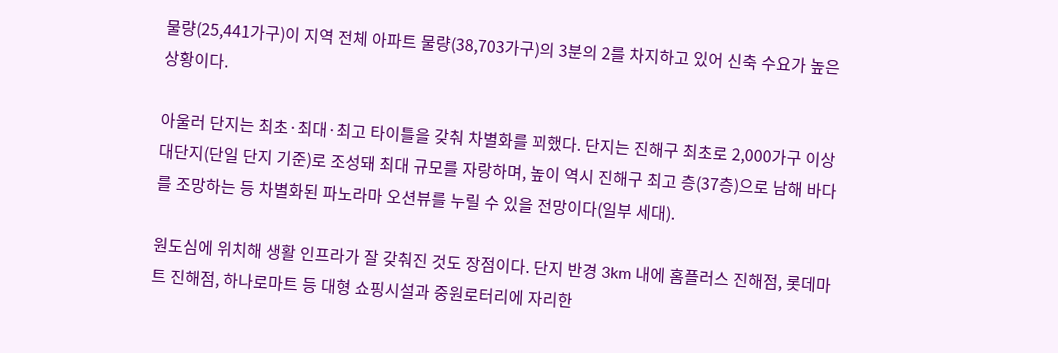물량(25,441가구)이 지역 전체 아파트 물량(38,703가구)의 3분의 2를 차지하고 있어 신축 수요가 높은 상황이다.

아울러 단지는 최초·최대·최고 타이틀을 갖춰 차별화를 꾀했다. 단지는 진해구 최초로 2,000가구 이상 대단지(단일 단지 기준)로 조성돼 최대 규모를 자랑하며, 높이 역시 진해구 최고 층(37층)으로 남해 바다를 조망하는 등 차별화된 파노라마 오션뷰를 누릴 수 있을 전망이다(일부 세대).

원도심에 위치해 생활 인프라가 잘 갖춰진 것도 장점이다. 단지 반경 3km 내에 홈플러스 진해점, 롯데마트 진해점, 하나로마트 등 대형 쇼핑시설과 중원로터리에 자리한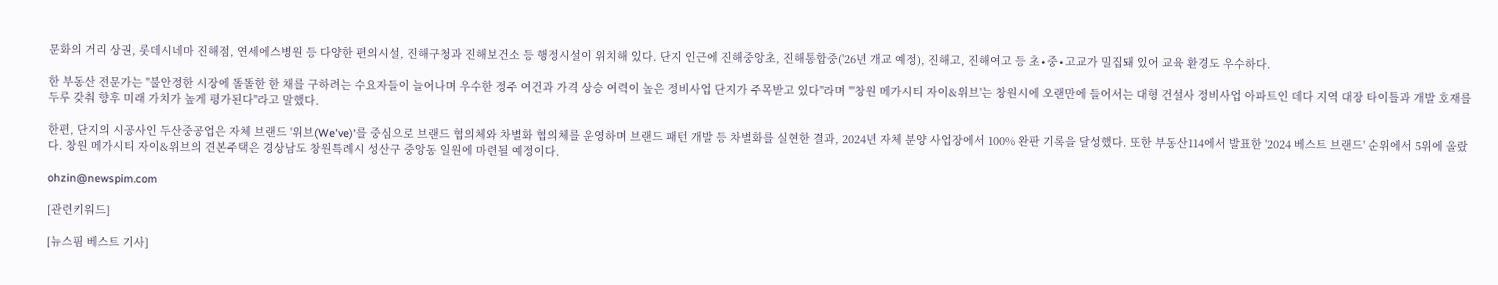문화의 거리 상권, 롯데시네마 진해점, 연세에스병원 등 다양한 편의시설, 진해구청과 진해보건소 등 행정시설이 위치해 있다. 단지 인근에 진해중앙초, 진해통합중('26년 개교 예정), 진해고, 진해여고 등 초∙중∙고교가 밀집돼 있어 교육 환경도 우수하다.

한 부동산 전문가는 "불안정한 시장에 똘똘한 한 채를 구하려는 수요자들이 늘어나며 우수한 정주 여건과 가격 상승 여력이 높은 정비사업 단지가 주목받고 있다"라며 "'창원 메가시티 자이&위브'는 창원시에 오랜만에 들어서는 대형 건설사 정비사업 아파트인 데다 지역 대장 타이틀과 개발 호재를 두루 갖춰 향후 미래 가치가 높게 평가된다"라고 말했다.

한편, 단지의 시공사인 두산중공업은 자체 브랜드 '위브(We've)'를 중심으로 브랜드 협의체와 차별화 협의체를 운영하며 브랜드 패턴 개발 등 차별화를 실현한 결과, 2024년 자체 분양 사업장에서 100% 완판 기록을 달성했다. 또한 부동산114에서 발표한 '2024 베스트 브랜드' 순위에서 5위에 올랐다. 창원 메가시티 자이&위브의 견본주택은 경상남도 창원특례시 성산구 중앙동 일원에 마련될 예정이다.

ohzin@newspim.com

[관련키워드]

[뉴스핌 베스트 기사]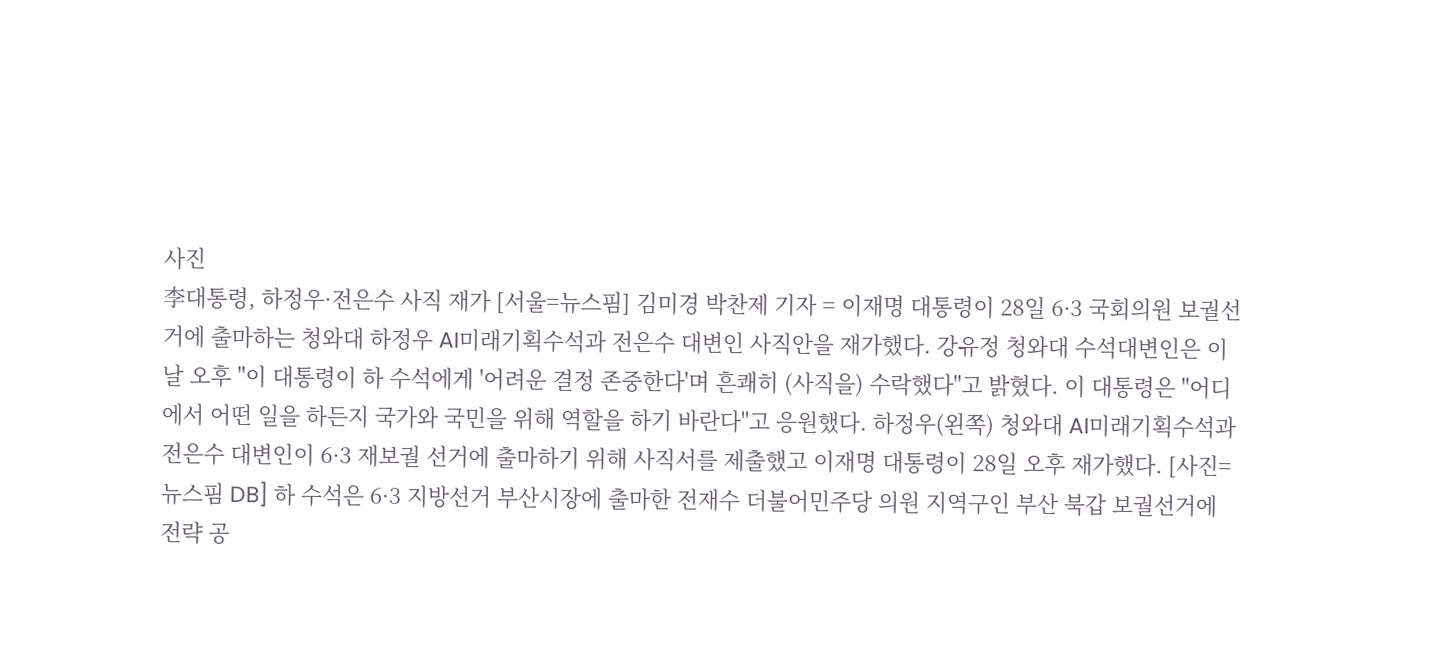사진
李대통령, 하정우·전은수 사직 재가 [서울=뉴스핌] 김미경 박찬제 기자 = 이재명 대통령이 28일 6·3 국회의원 보궐선거에 출마하는 청와대 하정우 AI미래기획수석과 전은수 대변인 사직안을 재가했다. 강유정 청와대 수석대변인은 이날 오후 "이 대통령이 하 수석에게 '어려운 결정 존중한다'며 흔쾌히 (사직을) 수락했다"고 밝혔다. 이 대통령은 "어디에서 어떤 일을 하든지 국가와 국민을 위해 역할을 하기 바란다"고 응원했다. 하정우(왼쪽) 청와대 AI미래기획수석과 전은수 대변인이 6·3 재보궐 선거에 출마하기 위해 사직서를 제출했고 이재명 대통령이 28일 오후 재가했다. [사진=뉴스핌 DB] 하 수석은 6·3 지방선거 부산시장에 출마한 전재수 더불어민주당 의원 지역구인 부산 북갑 보궐선거에 전략 공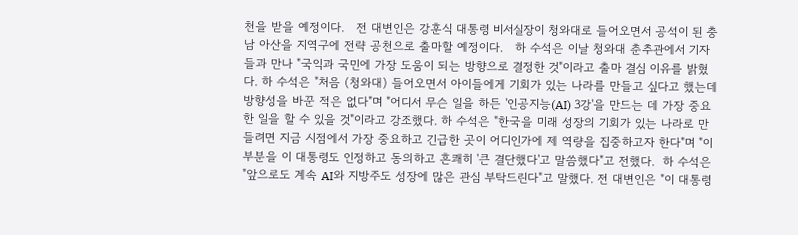천을 받을 예정이다.   전 대변인은 강훈식 대통령 비서실장이 청와대로 들어오면서 공석이 된 충남 아산을 지역구에 전략 공천으로 출마할 예정이다.   하 수석은 이날 청와대 춘추관에서 기자들과 만나 "국익과 국민에 가장 도움이 되는 방향으로 결정한 것"이라고 출마 결심 이유를 밝혔다. 하 수석은 "처음 (청와대) 들어오면서 아이들에게 기회가 있는 나라를 만들고 싶다고 했는데 방향성을 바꾼 적은 없다"며 "어디서 무슨 일을 하든 '인공지능(AI) 3강'을 만드는 데 가장 중요한 일을 할 수 있을 것"이라고 강조했다. 하 수석은 "한국을 미래 성장의 기회가 있는 나라로 만들려면 지금 시점에서 가장 중요하고 긴급한 곳이 어디인가에 제 역량을 집중하고자 한다"며 "이 부분을 이 대통령도 인정하고 동의하고 흔쾌히 '큰 결단했다'고 말씀했다"고 전했다.  하 수석은 "앞으로도 계속 AI와 지방주도 성장에 많은 관심 부탁드린다"고 말했다. 전 대변인은 "이 대통령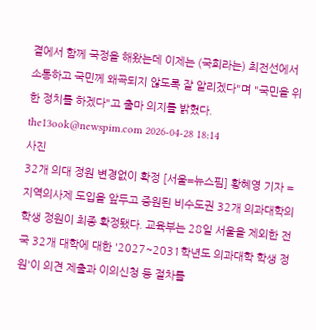곁에서 함께 국정을 해왔는데 이제는 (국회라는) 최전선에서 소통하고 국민께 왜곡되지 않도록 잘 알리겠다"며 "국민을 위한 정치를 하겠다"고 출마 의지를 밝혔다.  the13ook@newspim.com 2026-04-28 18:14
사진
32개 의대 정원 변경없이 확정 [서울=뉴스핌] 황혜영 기자 = 지역의사제 도입을 앞두고 증원된 비수도권 32개 의과대학의 학생 정원이 최종 확정됐다. 교육부는 28일 서울을 제외한 전국 32개 대학에 대한 '2027~2031학년도 의과대학 학생 정원'이 의견 제출과 이의신청 등 절차를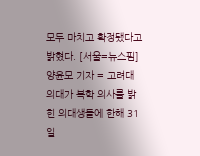모두 마치고 확정됐다고 밝혔다. [서울=뉴스핌] 양윤모 기자 = 고려대 의대가 복학 의사를 밝힌 의대생들에 한해 31일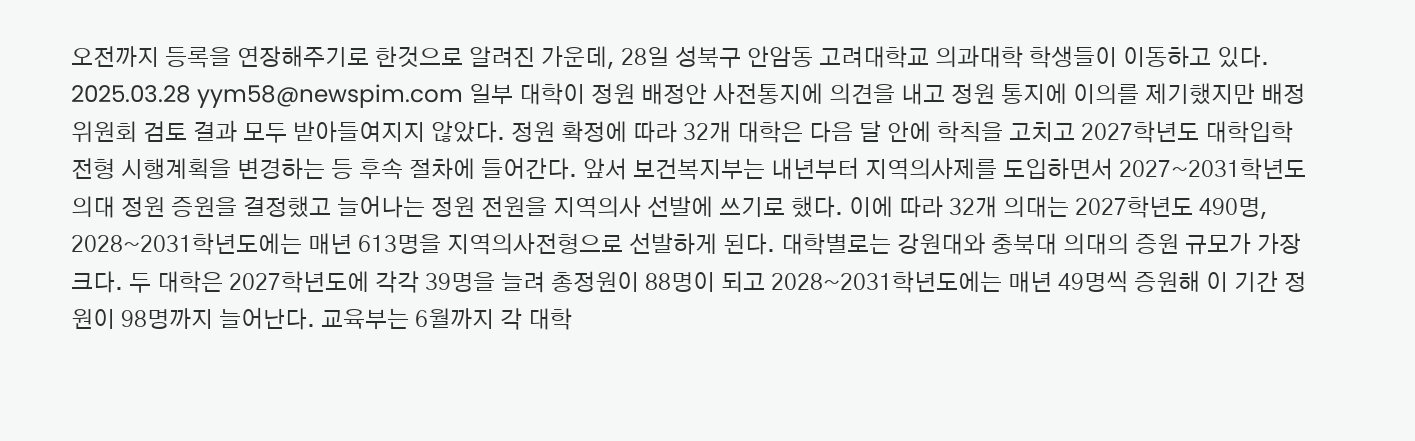오전까지 등록을 연장해주기로 한것으로 알려진 가운데, 28일 성북구 안암동 고려대학교 의과대학 학생들이 이동하고 있다. 2025.03.28 yym58@newspim.com 일부 대학이 정원 배정안 사전통지에 의견을 내고 정원 통지에 이의를 제기했지만 배정위원회 검토 결과 모두 받아들여지지 않았다. 정원 확정에 따라 32개 대학은 다음 달 안에 학칙을 고치고 2027학년도 대학입학전형 시행계획을 변경하는 등 후속 절차에 들어간다. 앞서 보건복지부는 내년부터 지역의사제를 도입하면서 2027~2031학년도 의대 정원 증원을 결정했고 늘어나는 정원 전원을 지역의사 선발에 쓰기로 했다. 이에 따라 32개 의대는 2027학년도 490명, 2028~2031학년도에는 매년 613명을 지역의사전형으로 선발하게 된다. 대학별로는 강원대와 충북대 의대의 증원 규모가 가장 크다. 두 대학은 2027학년도에 각각 39명을 늘려 총정원이 88명이 되고 2028~2031학년도에는 매년 49명씩 증원해 이 기간 정원이 98명까지 늘어난다. 교육부는 6월까지 각 대학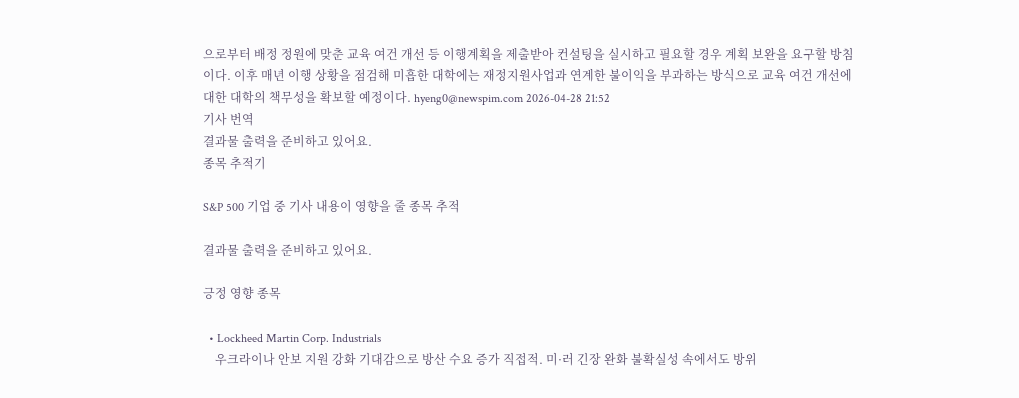으로부터 배정 정원에 맞춘 교육 여건 개선 등 이행계획을 제출받아 컨설팅을 실시하고 필요할 경우 계획 보완을 요구할 방침이다. 이후 매년 이행 상황을 점검해 미흡한 대학에는 재정지원사업과 연계한 불이익을 부과하는 방식으로 교육 여건 개선에 대한 대학의 책무성을 확보할 예정이다. hyeng0@newspim.com 2026-04-28 21:52
기사 번역
결과물 출력을 준비하고 있어요.
종목 추적기

S&P 500 기업 중 기사 내용이 영향을 줄 종목 추적

결과물 출력을 준비하고 있어요.

긍정 영향 종목

  • Lockheed Martin Corp. Industrials
    우크라이나 안보 지원 강화 기대감으로 방산 수요 증가 직접적. 미·러 긴장 완화 불확실성 속에서도 방위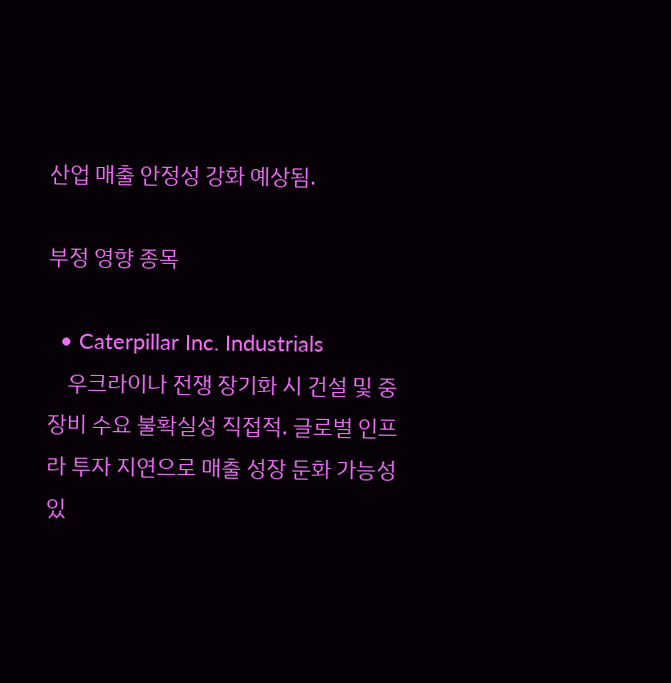산업 매출 안정성 강화 예상됨.

부정 영향 종목

  • Caterpillar Inc. Industrials
    우크라이나 전쟁 장기화 시 건설 및 중장비 수요 불확실성 직접적. 글로벌 인프라 투자 지연으로 매출 성장 둔화 가능성 있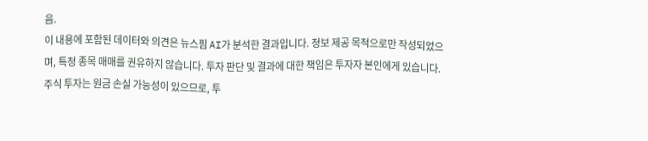음.
이 내용에 포함된 데이터와 의견은 뉴스핌 AI가 분석한 결과입니다. 정보 제공 목적으로만 작성되었으며, 특정 종목 매매를 권유하지 않습니다. 투자 판단 및 결과에 대한 책임은 투자자 본인에게 있습니다. 주식 투자는 원금 손실 가능성이 있으므로, 투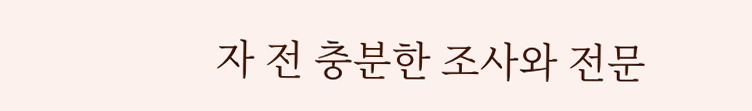자 전 충분한 조사와 전문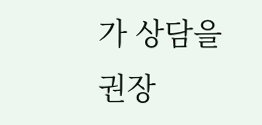가 상담을 권장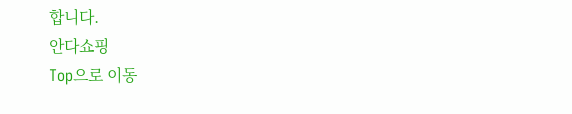합니다.
안다쇼핑
Top으로 이동